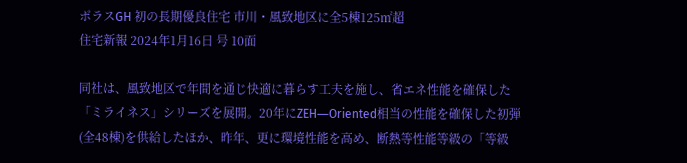ポラスGH 初の長期優良住宅 市川・風致地区に全5棟125㎡超
住宅新報 2024年1月16日 号 10面

同社は、風致地区で年間を通じ快適に暮らす工夫を施し、省エネ性能を確保した「ミライネス」シリーズを展開。20年にZEH―Oriented相当の性能を確保した初弾(全48棟)を供給したほか、昨年、更に環境性能を高め、断熱等性能等級の「等級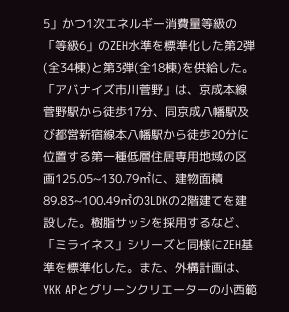5」かつ1次エネルギー消費量等級の「等級6」のZEH水準を標準化した第2弾(全34棟)と第3弾(全18棟)を供給した。
「アバナイズ市川菅野」は、京成本線菅野駅から徒歩17分、同京成八幡駅及び都営新宿線本八幡駅から徒歩20分に位置する第一種低層住居専用地域の区画125.05~130.79㎡に、建物面積89.83~100.49㎡の3LDKの2階建てを建設した。樹脂サッシを採用するなど、「ミライネス」シリーズと同様にZEH基準を標準化した。また、外構計画は、YKK APとグリーンクリエーターの小西範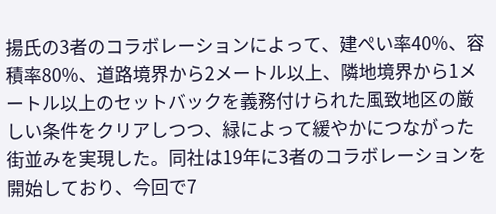揚氏の3者のコラボレーションによって、建ぺい率40%、容積率80%、道路境界から2メートル以上、隣地境界から1メートル以上のセットバックを義務付けられた風致地区の厳しい条件をクリアしつつ、緑によって緩やかにつながった街並みを実現した。同社は19年に3者のコラボレーションを開始しており、今回で7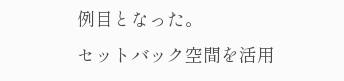例目となった。
セットバック空間を活用